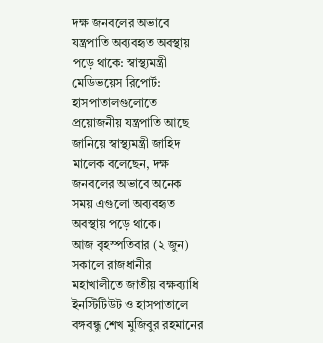দক্ষ জনবলের অভাবে যন্ত্রপাতি অব্যবহৃত অবস্থায় পড়ে থাকে: স্বাস্থ্যমন্ত্রী
মেডিভয়েস রিপোর্ট: হাসপাতালগুলোতে প্রয়োজনীয় যন্ত্রপাতি আছে জানিয়ে স্বাস্থ্যমন্ত্রী জাহিদ মালেক বলেছেন, দক্ষ জনবলের অভাবে অনেক সময় এগুলো অব্যবহৃত অবস্থায় পড়ে থাকে।
আজ বৃহস্পতিবার (২ জুন) সকালে রাজধানীর মহাখালীতে জাতীয় বক্ষব্যাধি ইনস্টিটিউট ও হাসপাতালে বঙ্গবন্ধু শেখ মুজিবুর রহমানের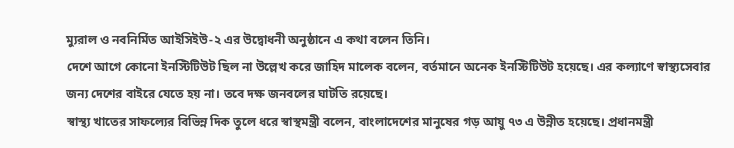ম্যুরাল ও নবনির্মিত আইসিইউ-২ এর উদ্বোধনী অনুষ্ঠানে এ কথা বলেন তিনি।
দেশে আগে কোনো ইনস্টিটিউট ছিল না উল্লেখ করে জাহিদ মালেক বলেন, বর্তমানে অনেক ইনস্টিটিউট হয়েছে। এর কল্যাণে স্বাস্থ্যসেবার জন্য দেশের বাইরে যেতে হয় না। তবে দক্ষ জনবলের ঘাটতি রয়েছে।
স্বাস্থ্য খাতের সাফল্যের বিভিন্ন দিক তুলে ধরে স্বাস্থমন্ত্রী বলেন, বাংলাদেশের মানুষের গড় আয়ু ৭৩ এ উন্নীত হয়েছে। প্রধানমন্ত্রী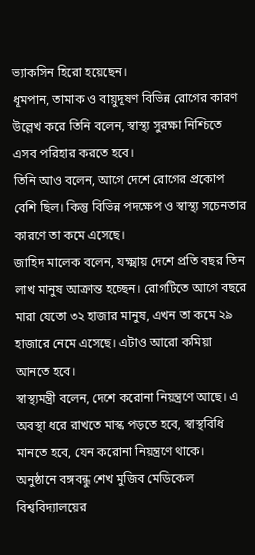ভ্যাকসিন হিরো হয়েছেন।
ধূমপান, তামাক ও বায়ুদূষণ বিভিন্ন রোগের কারণ উল্লেখ করে তিনি বলেন, স্বাস্থ্য সুরক্ষা নিশ্চিতে এসব পরিহার করতে হবে।
তিনি আও বলেন, আগে দেশে রোগের প্রকোপ বেশি ছিল। কিন্তু বিভিন্ন পদক্ষেপ ও স্বাস্থ্য সচেনতার কারণে তা কমে এসেছে।
জাহিদ মালেক বলেন, যক্ষ্মায় দেশে প্রতি বছর তিন লাখ মানুষ আক্রান্ত হচ্ছেন। রোগটিতে আগে বছরে মারা যেতো ৩২ হাজার মানুষ, এখন তা কমে ২৯ হাজারে নেমে এসেছে। এটাও আরো কমিয়া আনতে হবে।
স্বাস্থ্যমন্ত্রী বলেন, দেশে করোনা নিয়ন্ত্রণে আছে। এ অবস্থা ধরে রাখতে মাস্ক পড়তে হবে, স্বাস্থবিধি মানতে হবে, যেন করোনা নিয়ন্ত্রণে থাকে।
অনুষ্ঠানে বঙ্গবন্ধু শেখ মুজিব মেডিকেল বিশ্ববিদ্যালয়ের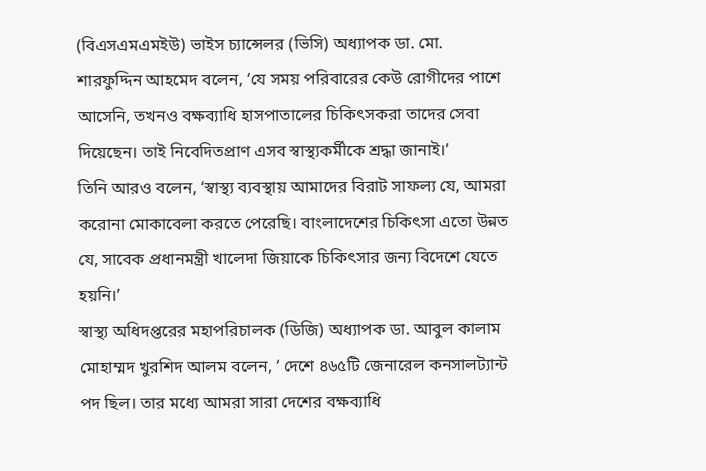(বিএসএমএমইউ) ভাইস চ্যান্সেলর (ভিসি) অধ্যাপক ডা. মো. শারফুদ্দিন আহমেদ বলেন, ‘যে সময় পরিবারের কেউ রোগীদের পাশে আসেনি, তখনও বক্ষব্যাধি হাসপাতালের চিকিৎসকরা তাদের সেবা দিয়েছেন। তাই নিবেদিতপ্রাণ এসব স্বাস্থ্যকর্মীকে শ্রদ্ধা জানাই।’
তিনি আরও বলেন, ‘স্বাস্থ্য ব্যবস্থায় আমাদের বিরাট সাফল্য যে, আমরা করোনা মোকাবেলা করতে পেরেছি। বাংলাদেশের চিকিৎসা এতো উন্নত যে, সাবেক প্রধানমন্ত্রী খালেদা জিয়াকে চিকিৎসার জন্য বিদেশে যেতে হয়নি।’
স্বাস্থ্য অধিদপ্তরের মহাপরিচালক (ডিজি) অধ্যাপক ডা. আবুল কালাম মোহাম্মদ খুরশিদ আলম বলেন, ‘ দেশে ৪৬৫টি জেনারেল কনসালট্যান্ট পদ ছিল। তার মধ্যে আমরা সারা দেশের বক্ষব্যাধি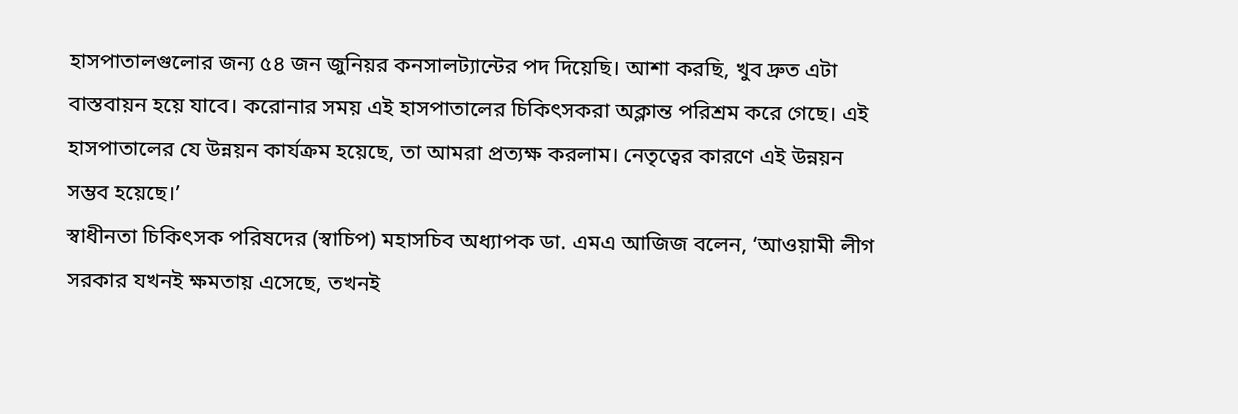হাসপাতালগুলোর জন্য ৫৪ জন জুনিয়র কনসালট্যান্টের পদ দিয়েছি। আশা করছি, খুব দ্রুত এটা বাস্তবায়ন হয়ে যাবে। করোনার সময় এই হাসপাতালের চিকিৎসকরা অক্লান্ত পরিশ্রম করে গেছে। এই হাসপাতালের যে উন্নয়ন কার্যক্রম হয়েছে, তা আমরা প্রত্যক্ষ করলাম। নেতৃত্বের কারণে এই উন্নয়ন সম্ভব হয়েছে।’
স্বাধীনতা চিকিৎসক পরিষদের (স্বাচিপ) মহাসচিব অধ্যাপক ডা. এমএ আজিজ বলেন, ‘আওয়ামী লীগ সরকার যখনই ক্ষমতায় এসেছে, তখনই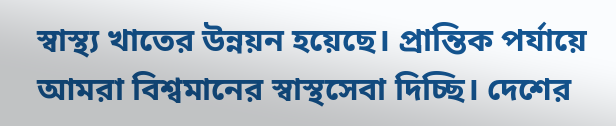স্বাস্থ্য খাতের উন্নয়ন হয়েছে। প্রান্তিক পর্যায়ে আমরা বিশ্বমানের স্বাস্থসেবা দিচ্ছি। দেশের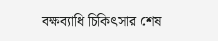বক্ষব্যাধি চিকিৎসার শেষ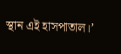স্থান এই হাসপাতাল।’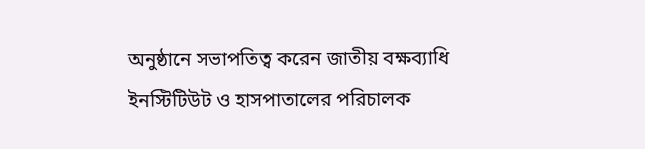অনুষ্ঠানে সভাপতিত্ব করেন জাতীয় বক্ষব্যাধি ইনস্টিটিউট ও হাসপাতালের পরিচালক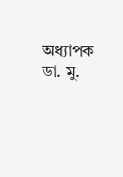অধ্যাপক ডা. মু.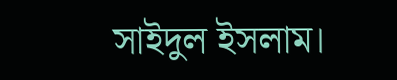সাইদুল ইসলাম।